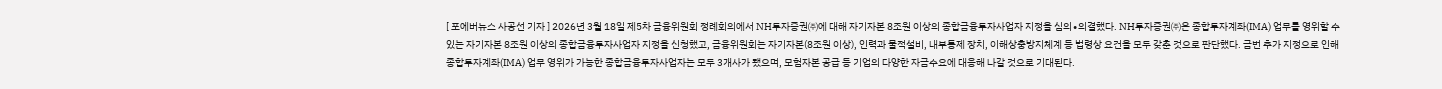[ 포에버뉴스 사공선 기자 ] 2026년 3월 18일 제5차 금융위원회 정례회의에서 NH투자증권㈜에 대해 자기자본 8조원 이상의 종합금융투자사업자 지정을 심의∙의결했다. NH투자증권㈜은 종합투자계좌(IMA) 업무를 영위할 수 있는 자기자본 8조원 이상의 종합금융투자사업자 지정을 신청했고, 금융위원회는 자기자본(8조원 이상), 인력과 물적설비, 내부통제 장치, 이해상충방지체계 등 법령상 요건을 모두 갖춘 것으로 판단했다. 금번 추가 지정으로 인해 종합투자계좌(IMA) 업무 영위가 가능한 종합금융투자사업자는 모두 3개사가 됐으며, 모험자본 공급 등 기업의 다양한 자금수요에 대응해 나갈 것으로 기대된다.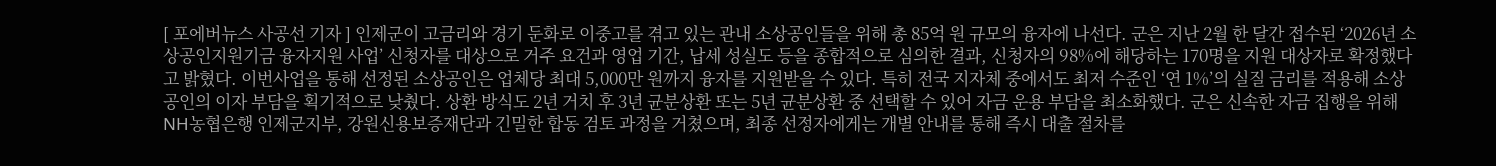[ 포에버뉴스 사공선 기자 ] 인제군이 고금리와 경기 둔화로 이중고를 겪고 있는 관내 소상공인들을 위해 총 85억 원 규모의 융자에 나선다. 군은 지난 2월 한 달간 접수된 ‘2026년 소상공인지원기금 융자지원 사업’ 신청자를 대상으로 거주 요건과 영업 기간, 납세 성실도 등을 종합적으로 심의한 결과, 신청자의 98%에 해당하는 170명을 지원 대상자로 확정했다고 밝혔다. 이번사업을 통해 선정된 소상공인은 업체당 최대 5,000만 원까지 융자를 지원받을 수 있다. 특히 전국 지자체 중에서도 최저 수준인 ‘연 1%’의 실질 금리를 적용해 소상공인의 이자 부담을 획기적으로 낮췄다. 상환 방식도 2년 거치 후 3년 균분상환 또는 5년 균분상환 중 선택할 수 있어 자금 운용 부담을 최소화했다. 군은 신속한 자금 집행을 위해 NH농협은행 인제군지부, 강원신용보증재단과 긴밀한 합동 검토 과정을 거쳤으며, 최종 선정자에게는 개별 안내를 통해 즉시 대출 절차를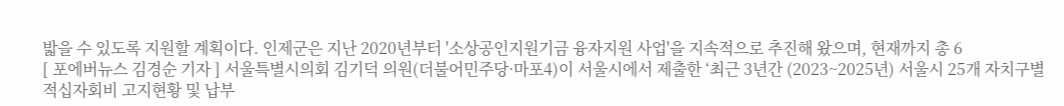밟을 수 있도록 지원할 계획이다. 인제군은 지난 2020년부터 '소상공인지원기금 융자지원 사업'을 지속적으로 추진해 왔으며, 현재까지 총 6
[ 포에버뉴스 김경순 기자 ] 서울특별시의회 김기덕 의원(더불어민주당·마포4)이 서울시에서 제출한 ‘최근 3년간 (2023~2025년) 서울시 25개 자치구별 적십자회비 고지현황 및 납부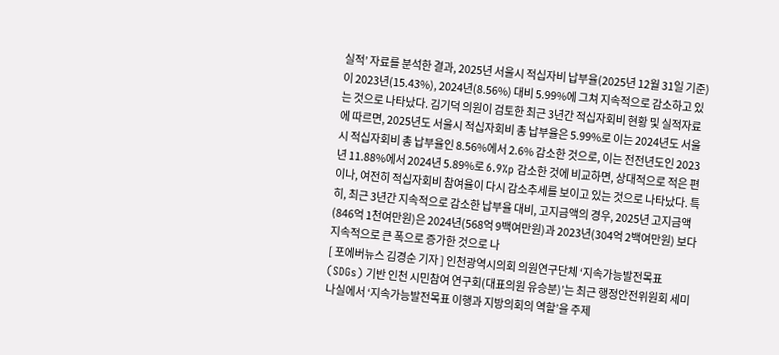실적’ 자료를 분석한 결과, 2025년 서울시 적십자비 납부율(2025년 12월 31일 기준)이 2023년(15.43%), 2024년(8.56%) 대비 5.99%에 그쳐 지속적으로 감소하고 있는 것으로 나타났다. 김기덕 의원이 검토한 최근 3년간 적십자회비 현황 및 실적자료에 따르면, 2025년도 서울시 적십자회비 총 납부율은 5.99%로 이는 2024년도 서울시 적십자회비 총 납부율인 8.56%에서 2.6% 감소한 것으로, 이는 전전년도인 2023년 11.88%에서 2024년 5.89%로 6.9%p 감소한 것에 비교하면, 상대적으로 적은 편이나, 여전히 적십자회비 참여율이 다시 감소추세를 보이고 있는 것으로 나타났다. 특히, 최근 3년간 지속적으로 감소한 납부율 대비, 고지금액의 경우, 2025년 고지금액(846억 1천여만원)은 2024년(568억 9백여만원)과 2023년(304억 2백여만원) 보다 지속적으로 큰 폭으로 증가한 것으로 나
[ 포에버뉴스 김경순 기자 ] 인천광역시의회 의원연구단체 ‘지속가능발전목표(SDGs) 기반 인천 시민참여 연구회(대표의원 유승분)’는 최근 행정안전위원회 세미나실에서 ‘지속가능발전목표 이행과 지방의회의 역할’을 주제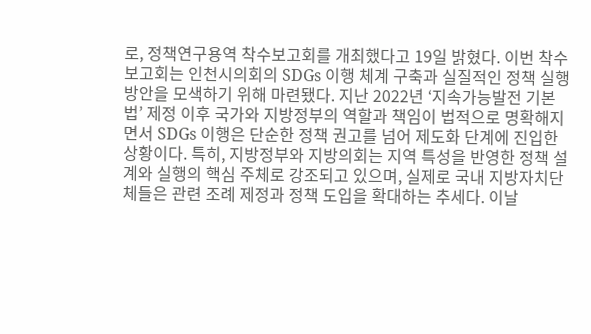로, 정책연구용역 착수보고회를 개최했다고 19일 밝혔다. 이번 착수보고회는 인천시의회의 SDGs 이행 체계 구축과 실질적인 정책 실행 방안을 모색하기 위해 마련됐다. 지난 2022년 ‘지속가능발전 기본법’ 제정 이후 국가와 지방정부의 역할과 책임이 법적으로 명확해지면서 SDGs 이행은 단순한 정책 권고를 넘어 제도화 단계에 진입한 상황이다. 특히, 지방정부와 지방의회는 지역 특성을 반영한 정책 설계와 실행의 핵심 주체로 강조되고 있으며, 실제로 국내 지방자치단체들은 관련 조례 제정과 정책 도입을 확대하는 추세다. 이날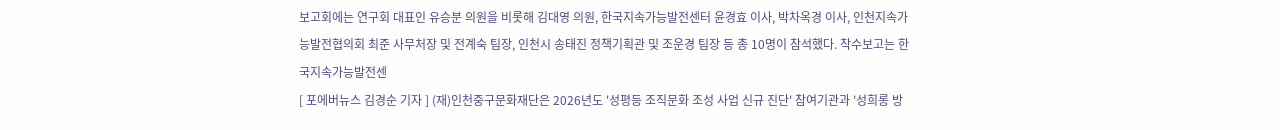보고회에는 연구회 대표인 유승분 의원을 비롯해 김대영 의원, 한국지속가능발전센터 윤경효 이사, 박차옥경 이사, 인천지속가능발전협의회 최준 사무처장 및 전계숙 팀장, 인천시 송태진 정책기획관 및 조운경 팀장 등 총 10명이 참석했다. 착수보고는 한국지속가능발전센
[ 포에버뉴스 김경순 기자 ] (재)인천중구문화재단은 2026년도 '성평등 조직문화 조성 사업 신규 진단' 참여기관과 '성희롱 방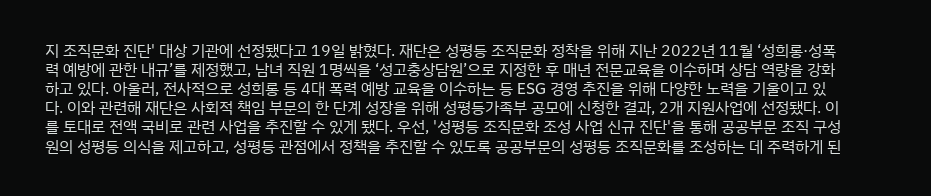지 조직문화 진단' 대상 기관에 선정됐다고 19일 밝혔다. 재단은 성평등 조직문화 정착을 위해 지난 2022년 11월 ‘성희롱·성폭력 예방에 관한 내규’를 제정했고, 남녀 직원 1명씩을 ‘성고충상담원’으로 지정한 후 매년 전문교육을 이수하며 상담 역량을 강화하고 있다. 아울러, 전사적으로 성희롱 등 4대 폭력 예방 교육을 이수하는 등 ESG 경영 추진을 위해 다양한 노력을 기울이고 있다. 이와 관련해 재단은 사회적 책임 부문의 한 단계 성장을 위해 성평등가족부 공모에 신청한 결과, 2개 지원사업에 선정됐다. 이를 토대로 전액 국비로 관련 사업을 추진할 수 있게 됐다. 우선, '성평등 조직문화 조성 사업 신규 진단'을 통해 공공부문 조직 구성원의 성평등 의식을 제고하고, 성평등 관점에서 정책을 추진할 수 있도록 공공부문의 성평등 조직문화를 조성하는 데 주력하게 된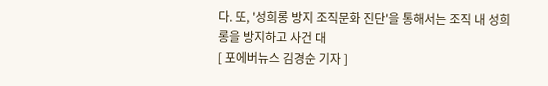다. 또, '성희롱 방지 조직문화 진단'을 통해서는 조직 내 성희롱을 방지하고 사건 대
[ 포에버뉴스 김경순 기자 ]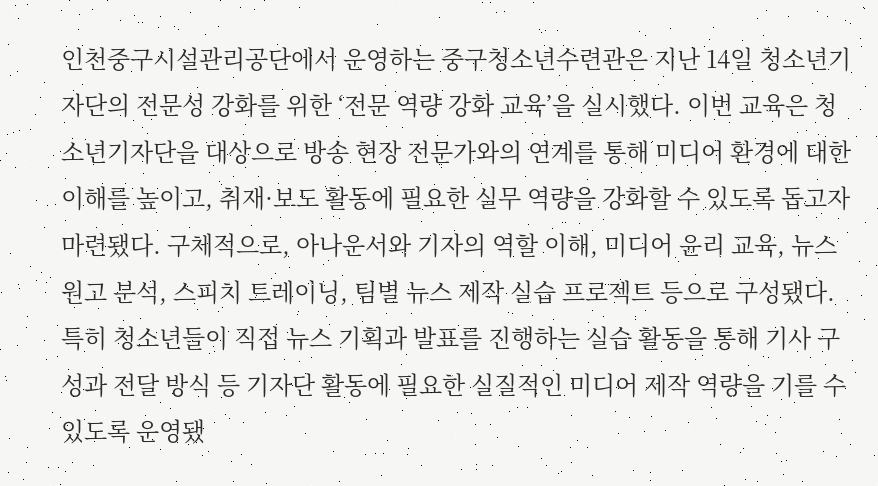인천중구시설관리공단에서 운영하는 중구청소년수련관은 지난 14일 청소년기자단의 전문성 강화를 위한 ‘전문 역량 강화 교육’을 실시했다. 이번 교육은 청소년기자단을 대상으로 방송 현장 전문가와의 연계를 통해 미디어 환경에 대한 이해를 높이고, 취재·보도 활동에 필요한 실무 역량을 강화할 수 있도록 돕고자 마련됐다. 구체적으로, 아나운서와 기자의 역할 이해, 미디어 윤리 교육, 뉴스 원고 분석, 스피치 트레이닝, 팀별 뉴스 제작 실습 프로젝트 등으로 구성됐다. 특히 청소년들이 직접 뉴스 기획과 발표를 진행하는 실습 활동을 통해 기사 구성과 전달 방식 등 기자단 활동에 필요한 실질적인 미디어 제작 역량을 기를 수 있도록 운영됐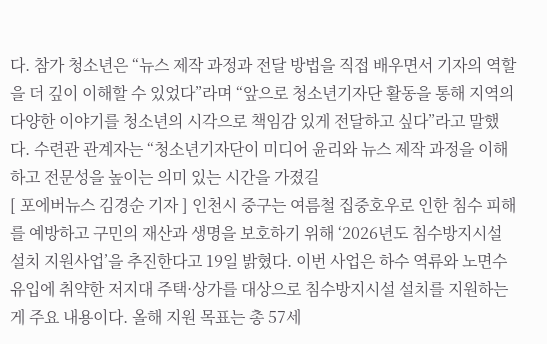다. 참가 청소년은 “뉴스 제작 과정과 전달 방법을 직접 배우면서 기자의 역할을 더 깊이 이해할 수 있었다”라며 “앞으로 청소년기자단 활동을 통해 지역의 다양한 이야기를 청소년의 시각으로 책임감 있게 전달하고 싶다”라고 말했다. 수련관 관계자는 “청소년기자단이 미디어 윤리와 뉴스 제작 과정을 이해하고 전문성을 높이는 의미 있는 시간을 가졌길
[ 포에버뉴스 김경순 기자 ] 인천시 중구는 여름철 집중호우로 인한 침수 피해를 예방하고 구민의 재산과 생명을 보호하기 위해 ‘2026년도 침수방지시설 설치 지원사업’을 추진한다고 19일 밝혔다. 이번 사업은 하수 역류와 노면수 유입에 취약한 저지대 주택·상가를 대상으로 침수방지시설 설치를 지원하는 게 주요 내용이다. 올해 지원 목표는 총 57세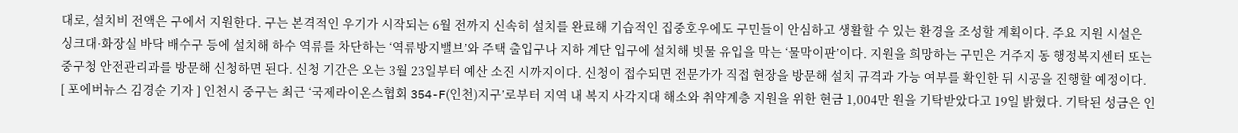대로, 설치비 전액은 구에서 지원한다. 구는 본격적인 우기가 시작되는 6월 전까지 신속히 설치를 완료해 기습적인 집중호우에도 구민들이 안심하고 생활할 수 있는 환경을 조성할 계획이다. 주요 지원 시설은 싱크대·화장실 바닥 배수구 등에 설치해 하수 역류를 차단하는 ‘역류방지밸브’와 주택 출입구나 지하 계단 입구에 설치해 빗물 유입을 막는 ‘물막이판’이다. 지원을 희망하는 구민은 거주지 동 행정복지센터 또는 중구청 안전관리과를 방문해 신청하면 된다. 신청 기간은 오는 3월 23일부터 예산 소진 시까지이다. 신청이 접수되면 전문가가 직접 현장을 방문해 설치 규격과 가능 여부를 확인한 뒤 시공을 진행할 예정이다.
[ 포에버뉴스 김경순 기자 ] 인천시 중구는 최근 ‘국제라이온스협회 354-F(인천)지구’로부터 지역 내 복지 사각지대 해소와 취약계층 지원을 위한 현금 1,004만 원을 기탁받았다고 19일 밝혔다. 기탁된 성금은 인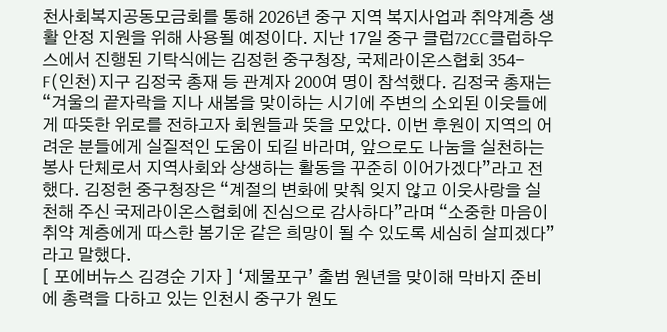천사회복지공동모금회를 통해 2026년 중구 지역 복지사업과 취약계층 생활 안정 지원을 위해 사용될 예정이다. 지난 17일 중구 클럽72CC클럽하우스에서 진행된 기탁식에는 김정헌 중구청장, 국제라이온스협회 354-F(인천)지구 김정국 총재 등 관계자 200여 명이 참석했다. 김정국 총재는 “겨울의 끝자락을 지나 새봄을 맞이하는 시기에 주변의 소외된 이웃들에게 따뜻한 위로를 전하고자 회원들과 뜻을 모았다. 이번 후원이 지역의 어려운 분들에게 실질적인 도움이 되길 바라며, 앞으로도 나눔을 실천하는 봉사 단체로서 지역사회와 상생하는 활동을 꾸준히 이어가겠다”라고 전했다. 김정헌 중구청장은 “계절의 변화에 맞춰 잊지 않고 이웃사랑을 실천해 주신 국제라이온스협회에 진심으로 감사하다”라며 “소중한 마음이 취약 계층에게 따스한 봄기운 같은 희망이 될 수 있도록 세심히 살피겠다”라고 말했다.
[ 포에버뉴스 김경순 기자 ] ‘제물포구’ 출범 원년을 맞이해 막바지 준비에 총력을 다하고 있는 인천시 중구가 원도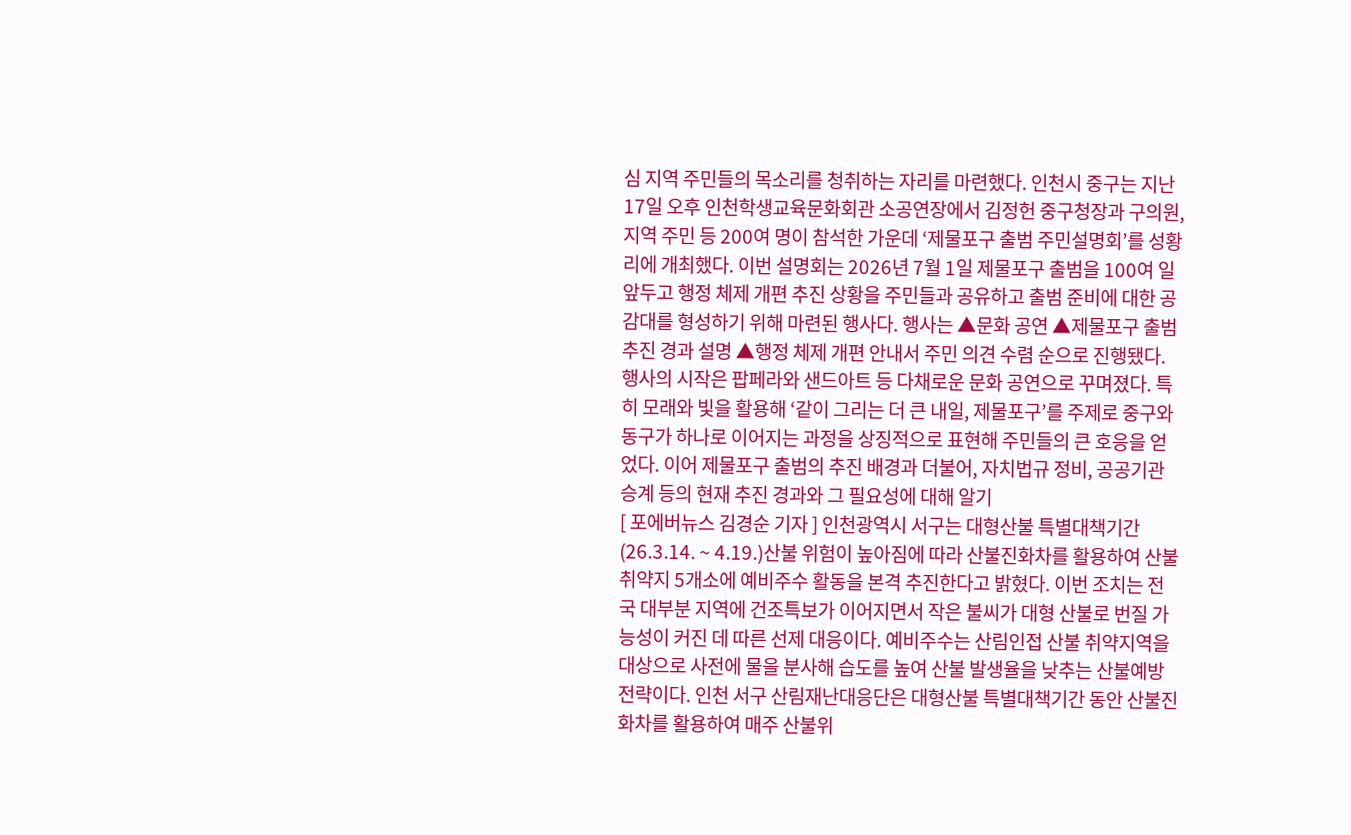심 지역 주민들의 목소리를 청취하는 자리를 마련했다. 인천시 중구는 지난 17일 오후 인천학생교육문화회관 소공연장에서 김정헌 중구청장과 구의원, 지역 주민 등 200여 명이 참석한 가운데 ‘제물포구 출범 주민설명회’를 성황리에 개최했다. 이번 설명회는 2026년 7월 1일 제물포구 출범을 100여 일 앞두고 행정 체제 개편 추진 상황을 주민들과 공유하고 출범 준비에 대한 공감대를 형성하기 위해 마련된 행사다. 행사는 ▲문화 공연 ▲제물포구 출범 추진 경과 설명 ▲행정 체제 개편 안내서 주민 의견 수렴 순으로 진행됐다. 행사의 시작은 팝페라와 샌드아트 등 다채로운 문화 공연으로 꾸며졌다. 특히 모래와 빛을 활용해 ‘같이 그리는 더 큰 내일, 제물포구’를 주제로 중구와 동구가 하나로 이어지는 과정을 상징적으로 표현해 주민들의 큰 호응을 얻었다. 이어 제물포구 출범의 추진 배경과 더불어, 자치법규 정비, 공공기관 승계 등의 현재 추진 경과와 그 필요성에 대해 알기
[ 포에버뉴스 김경순 기자 ] 인천광역시 서구는 대형산불 특별대책기간(26.3.14. ~ 4.19.)산불 위험이 높아짐에 따라 산불진화차를 활용하여 산불취약지 5개소에 예비주수 활동을 본격 추진한다고 밝혔다. 이번 조치는 전국 대부분 지역에 건조특보가 이어지면서 작은 불씨가 대형 산불로 번질 가능성이 커진 데 따른 선제 대응이다. 예비주수는 산림인접 산불 취약지역을 대상으로 사전에 물을 분사해 습도를 높여 산불 발생율을 낮추는 산불예방 전략이다. 인천 서구 산림재난대응단은 대형산불 특별대책기간 동안 산불진화차를 활용하여 매주 산불위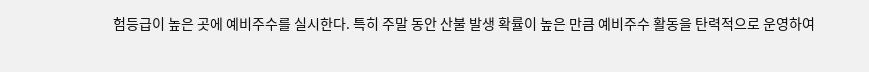험등급이 높은 곳에 예비주수를 실시한다. 특히 주말 동안 산불 발생 확률이 높은 만큼 예비주수 활동을 탄력적으로 운영하여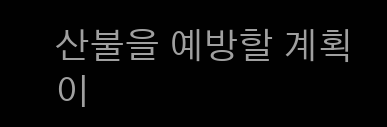산불을 예방할 계획이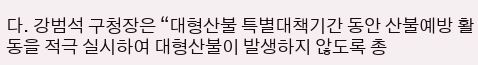다. 강범석 구청장은 “대형산불 특별대책기간 동안 산불예방 활동을 적극 실시하여 대형산불이 발생하지 않도록 총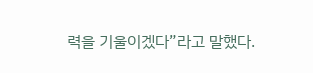력을 기울이겠다”라고 말했다.